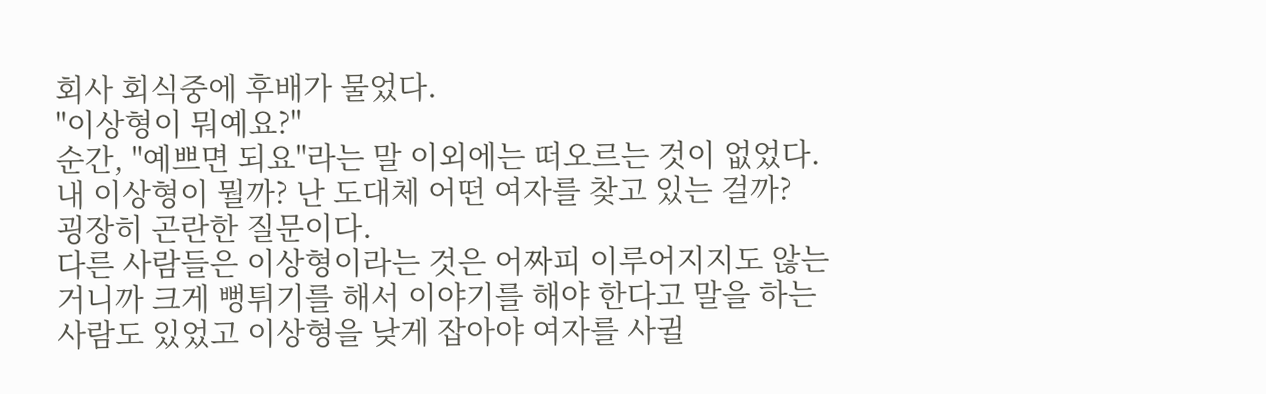회사 회식중에 후배가 물었다.
"이상형이 뭐예요?"
순간, "예쁘면 되요"라는 말 이외에는 떠오르는 것이 없었다.
내 이상형이 뭘까? 난 도대체 어떤 여자를 찾고 있는 걸까?
굉장히 곤란한 질문이다.
다른 사람들은 이상형이라는 것은 어짜피 이루어지지도 않는 거니까 크게 뻥튀기를 해서 이야기를 해야 한다고 말을 하는 사람도 있었고 이상형을 낮게 잡아야 여자를 사귈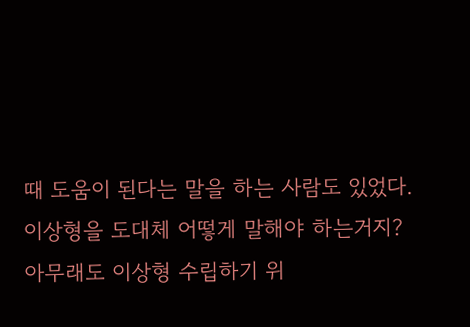때 도움이 된다는 말을 하는 사람도 있었다.
이상형을 도대체 어떻게 말해야 하는거지?
아무래도 이상형 수립하기 위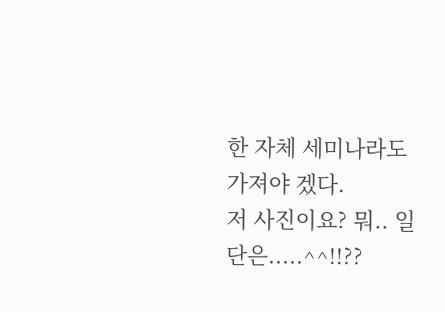한 자체 세미나라도 가져야 겠다.
저 사진이요? 뭐.. 일단은.....^^!!??